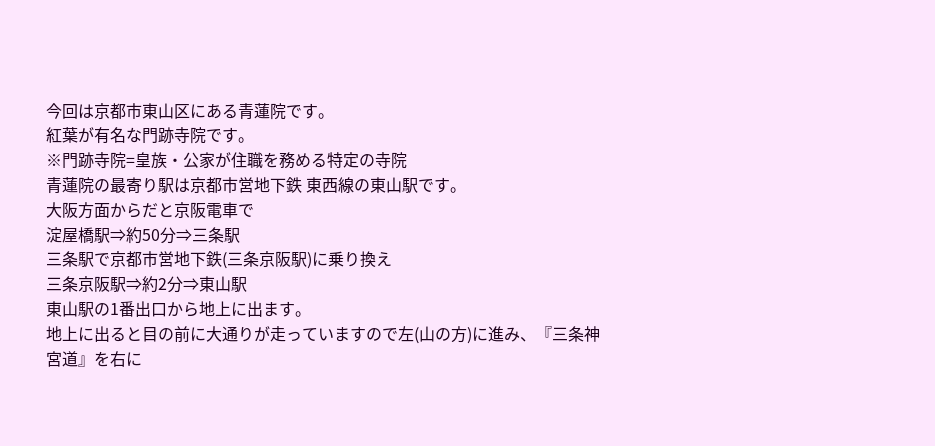今回は京都市東山区にある青蓮院です。
紅葉が有名な門跡寺院です。
※門跡寺院=皇族・公家が住職を務める特定の寺院
青蓮院の最寄り駅は京都市営地下鉄 東西線の東山駅です。
大阪方面からだと京阪電車で
淀屋橋駅⇒約50分⇒三条駅
三条駅で京都市営地下鉄(三条京阪駅)に乗り換え
三条京阪駅⇒約2分⇒東山駅
東山駅の1番出口から地上に出ます。
地上に出ると目の前に大通りが走っていますので左(山の方)に進み、『三条神宮道』を右に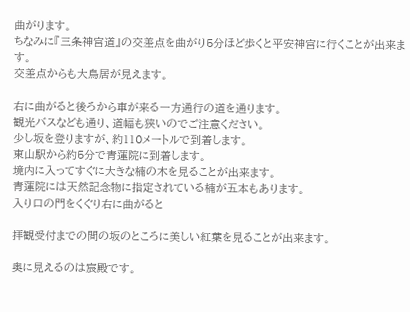曲がります。
ちなみに『三条神宮道』の交差点を曲がり5分ほど歩くと平安神宮に行くことが出来ます。
交差点からも大鳥居が見えます。

右に曲がると後ろから車が来る一方通行の道を通ります。
観光バスなども通り、道幅も狭いのでご注意ください。
少し坂を登りますが、約110メートルで到着します。
東山駅から約5分で青蓮院に到着します。
境内に入ってすぐに大きな楠の木を見ることが出来ます。
青蓮院には天然記念物に指定されている楠が五本もあります。
入り口の門をくぐり右に曲がると

拝観受付までの間の坂のところに美しい紅葉を見ることが出来ます。

奥に見えるのは宸殿です。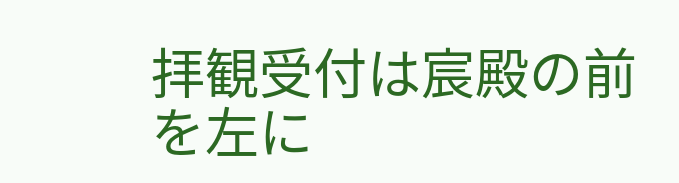拝観受付は宸殿の前を左に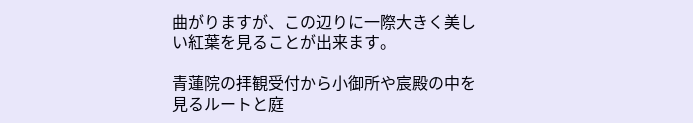曲がりますが、この辺りに一際大きく美しい紅葉を見ることが出来ます。

青蓮院の拝観受付から小御所や宸殿の中を見るルートと庭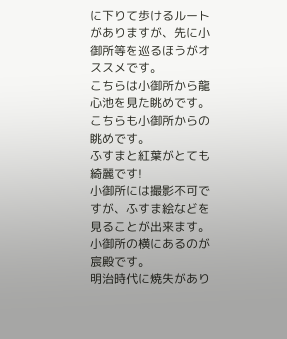に下りて歩けるルートがありますが、先に小御所等を巡るほうがオススメです。
こちらは小御所から龍心池を見た眺めです。
こちらも小御所からの眺めです。
ふすまと紅葉がとても綺麗です!
小御所には撮影不可ですが、ふすま絵などを見ることが出来ます。
小御所の横にあるのが宸殿です。
明治時代に焼失があり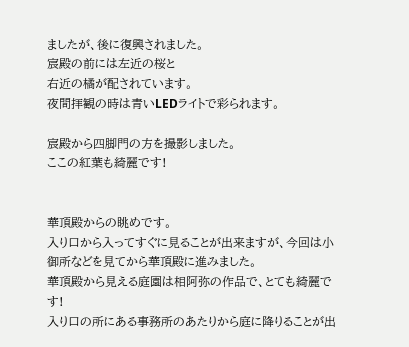ましたが、後に復興されました。
宸殿の前には左近の桜と
右近の橘が配されています。
夜間拝観の時は青いLEDライトで彩られます。

宸殿から四脚門の方を撮影しました。
ここの紅葉も綺麗です!


華頂殿からの眺めです。
入り口から入ってすぐに見ることが出来ますが、今回は小御所などを見てから華頂殿に進みました。
華頂殿から見える庭園は相阿弥の作品で、とても綺麗です!
入り口の所にある事務所のあたりから庭に降りることが出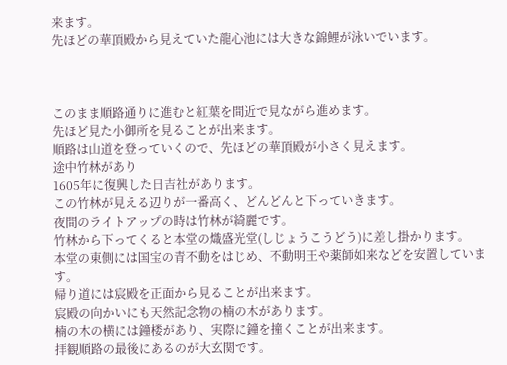来ます。
先ほどの華頂殿から見えていた龍心池には大きな錦鯉が泳いでいます。



このまま順路通りに進むと紅葉を間近で見ながら進めます。
先ほど見た小御所を見ることが出来ます。
順路は山道を登っていくので、先ほどの華頂殿が小さく見えます。
途中竹林があり
1605年に復興した日吉社があります。
この竹林が見える辺りが一番高く、どんどんと下っていきます。
夜間のライトアップの時は竹林が綺麗です。
竹林から下ってくると本堂の熾盛光堂(しじょうこうどう)に差し掛かります。
本堂の東側には国宝の青不動をはじめ、不動明王や薬師如来などを安置しています。
帰り道には宸殿を正面から見ることが出来ます。
宸殿の向かいにも天然記念物の楠の木があります。
楠の木の横には鐘楼があり、実際に鐘を撞くことが出来ます。
拝観順路の最後にあるのが大玄関です。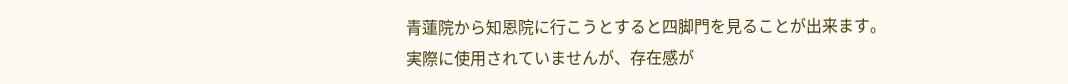青蓮院から知恩院に行こうとすると四脚門を見ることが出来ます。
実際に使用されていませんが、存在感が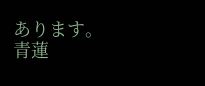あります。
青蓮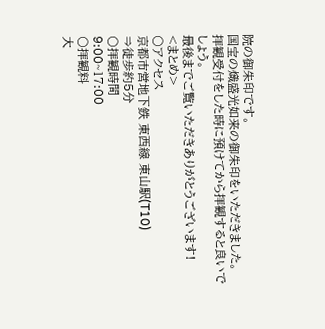院の御朱印です。
国宝の熾盛光如来の御朱印をいただきました。
拝観受付をした時に預けてから拝観すると良いでしょう。
最後までご覧いただきありがとうございます!
<まとめ>
〇アクセス
京都市営地下鉄 東西線 東山駅(T10)
⇒徒歩約5分
〇拝観時間
9:00~17:00
〇拝観料
大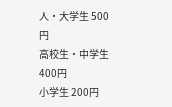人・大学生 500円
高校生・中学生 400円
小学生 200円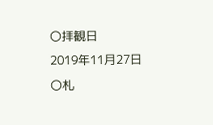〇拝観日
2019年11月27日
〇札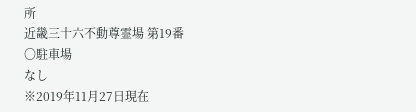所
近畿三十六不動尊霊場 第19番
〇駐車場
なし
※2019年11月27日現在